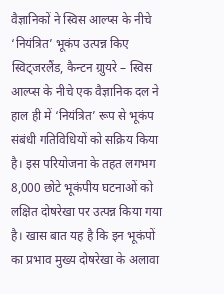वैज्ञानिकों ने स्विस आल्प्स के नीचे ‘नियंत्रित’ भूकंप उत्पन्न किए
स्विट्जरलैंड, कैन्टन ग्राुयरे – स्विस आल्प्स के नीचे एक वैज्ञानिक दल ने हाल ही में ‘नियंत्रित’ रूप से भूकंप संबंधी गतिविधियों को सक्रिय किया है। इस परियोजना के तहत लगभग 8,000 छोटे भूकंपीय घटनाओं को लक्षित दोषरेखा पर उत्पन्न किया गया है। खास बात यह है कि इन भूकंपों का प्रभाव मुख्य दोषरेखा के अलावा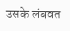उसके लंबवत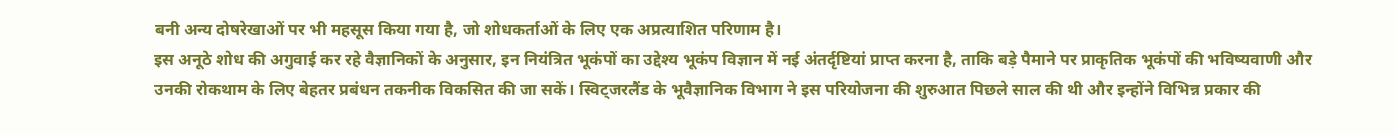बनी अन्य दोषरेखाओं पर भी महसूस किया गया है, जो शोधकर्ताओं के लिए एक अप्रत्याशित परिणाम है।
इस अनूठे शोध की अगुवाई कर रहे वैज्ञानिकों के अनुसार, इन नियंत्रित भूकंपों का उद्देश्य भूकंप विज्ञान में नई अंतर्दृष्टियां प्राप्त करना है, ताकि बड़े पैमाने पर प्राकृतिक भूकंपों की भविष्यवाणी और उनकी रोकथाम के लिए बेहतर प्रबंधन तकनीक विकसित की जा सकें। स्विट्जरलैंड के भूवैज्ञानिक विभाग ने इस परियोजना की शुरुआत पिछले साल की थी और इन्होंने विभिन्न प्रकार की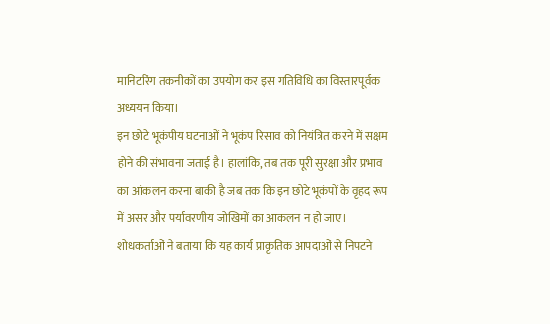मानिटरिंग तकनीकों का उपयोग कर इस गतिविधि का विस्तारपूर्वक अध्ययन किया।
इन छोटे भूकंपीय घटनाओं ने भूकंप रिसाव को नियंत्रित करने में सक्षम होने की संभावना जताई है। हालांकि, तब तक पूरी सुरक्षा और प्रभाव का आंकलन करना बाकी है जब तक कि इन छोटे भूकंपों के वृहद रूप में असर और पर्यावरणीय जोखिमों का आकलन न हो जाए। शोधकर्ताओं ने बताया कि यह कार्य प्राकृतिक आपदाओं से निपटने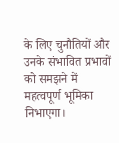के लिए चुनौतियों और उनके संभावित प्रभावों को समझने में महत्वपूर्ण भूमिका निभाएगा।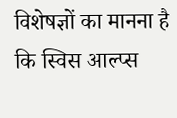विशेषज्ञों का मानना है कि स्विस आल्प्स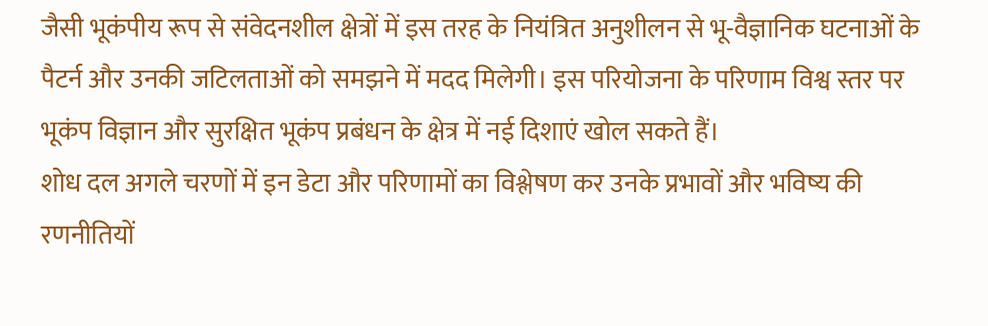जैसी भूकंपीय रूप से संवेदनशील क्षेत्रों में इस तरह के नियंत्रित अनुशीलन से भू-वैज्ञानिक घटनाओं के पैटर्न और उनकी जटिलताओं को समझने में मदद मिलेगी। इस परियोजना के परिणाम विश्व स्तर पर भूकंप विज्ञान और सुरक्षित भूकंप प्रबंधन के क्षेत्र में नई दिशाएं खोल सकते हैं।
शोध दल अगले चरणों में इन डेटा और परिणामों का विश्लेषण कर उनके प्रभावों और भविष्य की रणनीतियों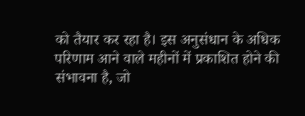को तैयार कर रहा है। इस अनुसंधान के अधिक परिणाम आने वाले महीनों में प्रकाशित होने की संभावना है, जो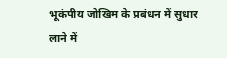भूकंपीय जोखिम के प्रबंधन में सुधार लाने में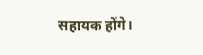सहायक होंगे।